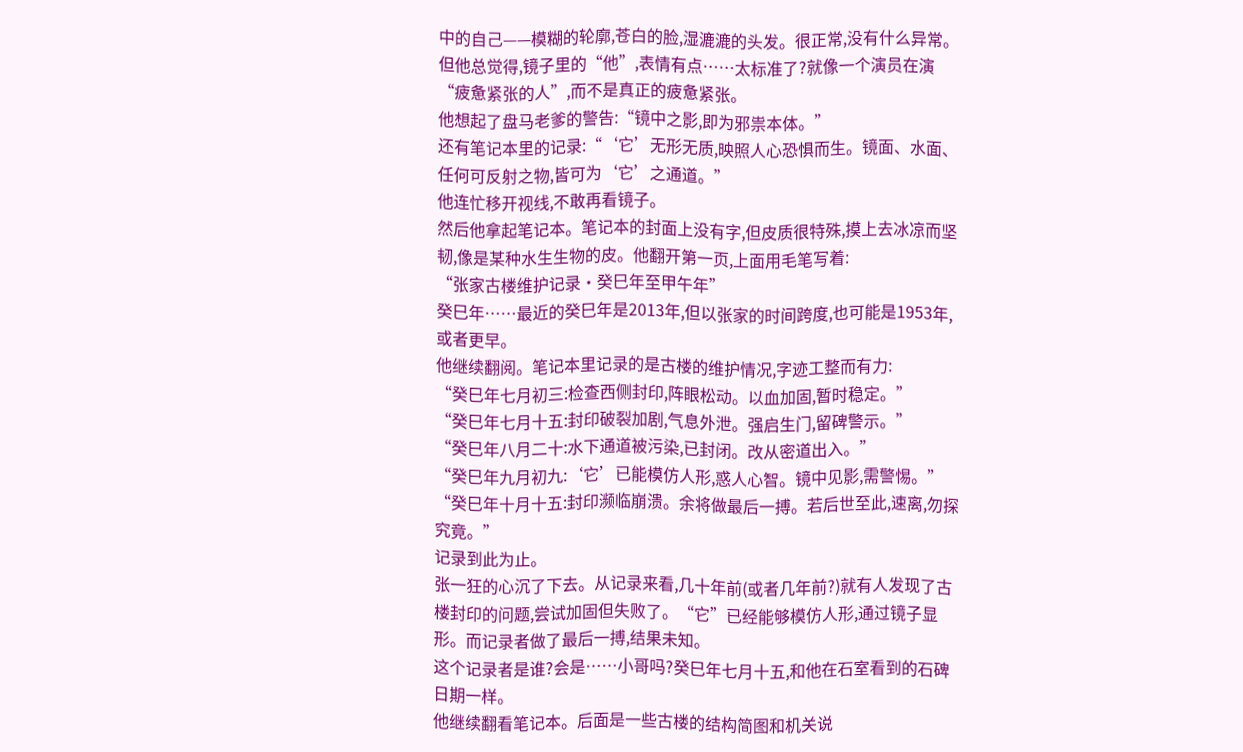中的自己——模糊的轮廓,苍白的脸,湿漉漉的头发。很正常,没有什么异常。
但他总觉得,镜子里的“他”,表情有点……太标准了?就像一个演员在演“疲惫紧张的人”,而不是真正的疲惫紧张。
他想起了盘马老爹的警告:“镜中之影,即为邪祟本体。”
还有笔记本里的记录:“‘它’无形无质,映照人心恐惧而生。镜面、水面、任何可反射之物,皆可为‘它’之通道。”
他连忙移开视线,不敢再看镜子。
然后他拿起笔记本。笔记本的封面上没有字,但皮质很特殊,摸上去冰凉而坚韧,像是某种水生生物的皮。他翻开第一页,上面用毛笔写着:
“张家古楼维护记录·癸巳年至甲午年”
癸巳年……最近的癸巳年是2013年,但以张家的时间跨度,也可能是1953年,或者更早。
他继续翻阅。笔记本里记录的是古楼的维护情况,字迹工整而有力:
“癸巳年七月初三:检查西侧封印,阵眼松动。以血加固,暂时稳定。”
“癸巳年七月十五:封印破裂加剧,气息外泄。强启生门,留碑警示。”
“癸巳年八月二十:水下通道被污染,已封闭。改从密道出入。”
“癸巳年九月初九:‘它’已能模仿人形,惑人心智。镜中见影,需警惕。”
“癸巳年十月十五:封印濒临崩溃。余将做最后一搏。若后世至此,速离,勿探究竟。”
记录到此为止。
张一狂的心沉了下去。从记录来看,几十年前(或者几年前?)就有人发现了古楼封印的问题,尝试加固但失败了。“它”已经能够模仿人形,通过镜子显形。而记录者做了最后一搏,结果未知。
这个记录者是谁?会是……小哥吗?癸巳年七月十五,和他在石室看到的石碑日期一样。
他继续翻看笔记本。后面是一些古楼的结构简图和机关说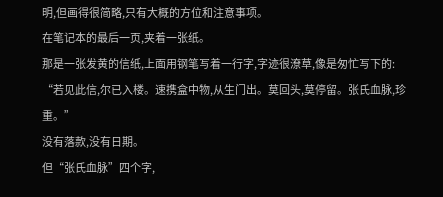明,但画得很简略,只有大概的方位和注意事项。
在笔记本的最后一页,夹着一张纸。
那是一张发黄的信纸,上面用钢笔写着一行字,字迹很潦草,像是匆忙写下的:
“若见此信,尔已入楼。速携盒中物,从生门出。莫回头,莫停留。张氏血脉,珍重。”
没有落款,没有日期。
但“张氏血脉”四个字,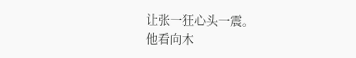让张一狂心头一震。
他看向木